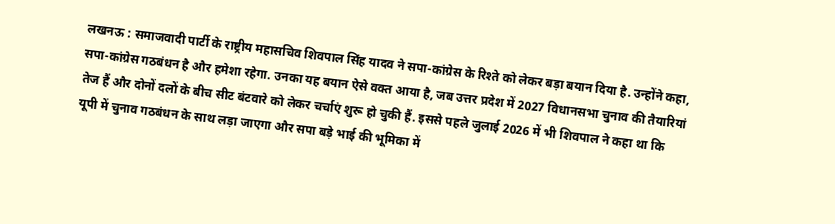लखनऊ : समाजवादी पार्टी के राष्ट्रीय महासचिव शिवपाल सिंह यादव ने सपा-कांग्रेस के रिश्ते को लेकर बड़ा बयान दिया है. उन्होंने कहा, सपा-कांग्रेस गठबंधन है और हमेशा रहेगा. उनका यह बयान ऐसे वक्त आया है, जब उत्तर प्रदेश में 2027 विधानसभा चुनाव की तैयारियां तेज हैं और दोनों दलों के बीच सीट बंटवारे को लेकर चर्चाएं शुरू हो चुकी हैं. इससे पहले जुलाई 2026 में भी शिवपाल ने कहा था कि यूपी में चुनाव गठबंधन के साथ लड़ा जाएगा और सपा बड़े भाई की भूमिका में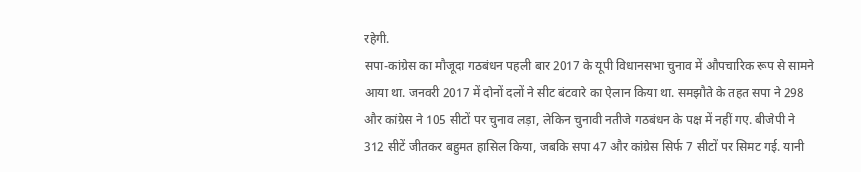रहेगी.
सपा-कांग्रेस का मौजूदा गठबंधन पहली बार 2017 के यूपी विधानसभा चुनाव में औपचारिक रूप से सामने आया था. जनवरी 2017 में दोनों दलों ने सीट बंटवारे का ऐलान किया था. समझौते के तहत सपा ने 298 और कांग्रेस ने 105 सीटों पर चुनाव लड़ा, लेकिन चुनावी नतीजे गठबंधन के पक्ष में नहीं गए. बीजेपी ने 312 सीटें जीतकर बहुमत हासिल किया, जबकि सपा 47 और कांग्रेस सिर्फ 7 सीटों पर सिमट गई. यानी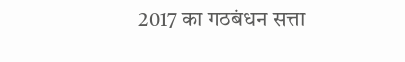2017 का गठबंधन सत्ता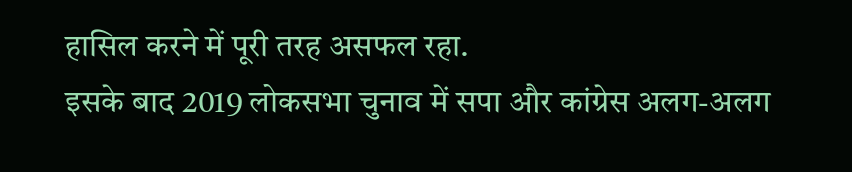हासिल करने में पूरी तरह असफल रहा.
इसके बाद 2019 लोकसभा चुनाव में सपा और कांग्रेस अलग-अलग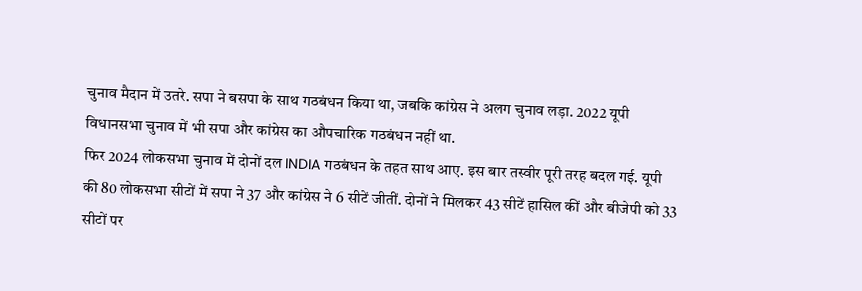चुनाव मैदान में उतरे. सपा ने बसपा के साथ गठबंधन किया था, जबकि कांग्रेस ने अलग चुनाव लड़ा. 2022 यूपी विधानसभा चुनाव में भी सपा और कांग्रेस का औपचारिक गठबंधन नहीं था.
फिर 2024 लोकसभा चुनाव में दोनों दल INDIA गठबंधन के तहत साथ आए. इस बार तस्वीर पूरी तरह बदल गई. यूपी की 80 लोकसभा सीटों में सपा ने 37 और कांग्रेस ने 6 सीटें जीतीं. दोनों ने मिलकर 43 सीटें हासिल कीं और बीजेपी को 33 सीटों पर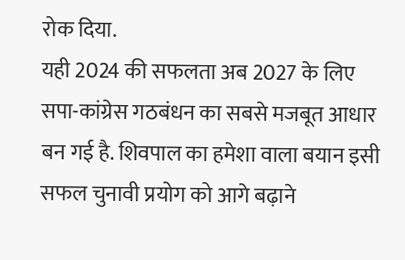रोक दिया.
यही 2024 की सफलता अब 2027 के लिए सपा-कांग्रेस गठबंधन का सबसे मजबूत आधार बन गई है. शिवपाल का हमेशा वाला बयान इसी सफल चुनावी प्रयोग को आगे बढ़ाने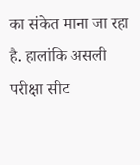का संकेत माना जा रहा है. हालांकि असली परीक्षा सीट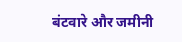बंटवारे और जमीनी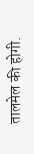तालमेल की होगी.